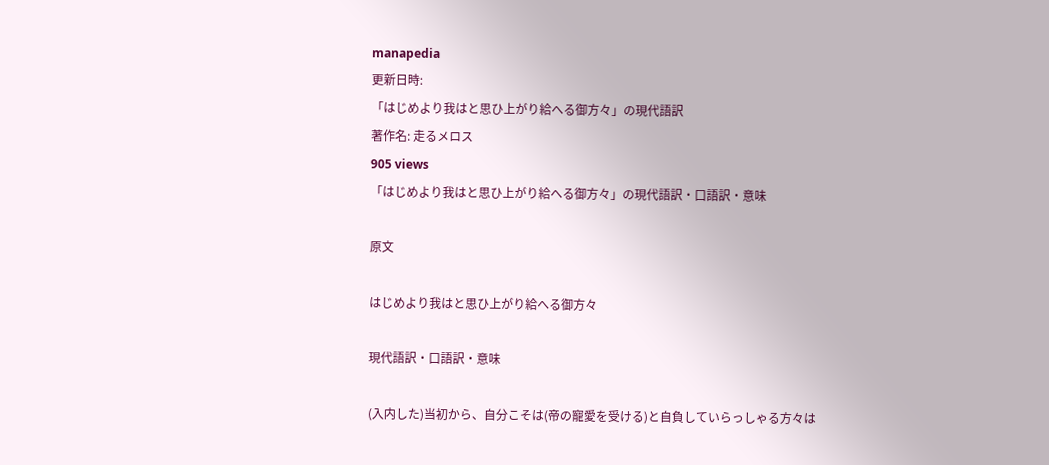manapedia
更新日時:
「はじめより我はと思ひ上がり給へる御方々」の現代語訳
著作名: 走るメロス
905 views
「はじめより我はと思ひ上がり給へる御方々」の現代語訳・口語訳・意味

原文

はじめより我はと思ひ上がり給へる御方々

現代語訳・口語訳・意味

(入内した)当初から、自分こそは(帝の寵愛を受ける)と自負していらっしゃる方々は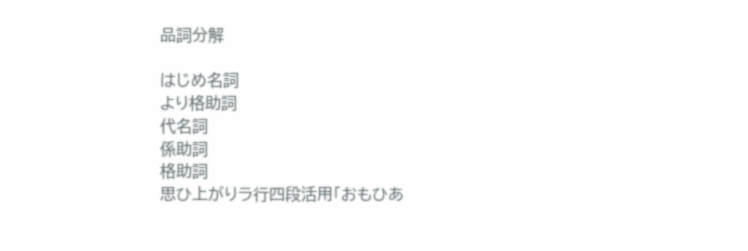品詞分解

はじめ名詞
より格助詞
代名詞
係助詞
格助詞
思ひ上がりラ行四段活用「おもひあ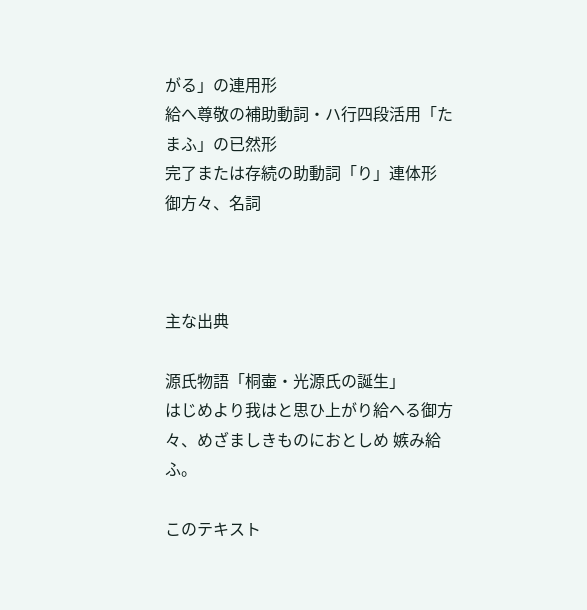がる」の連用形
給へ尊敬の補助動詞・ハ行四段活用「たまふ」の已然形
完了または存続の助動詞「り」連体形
御方々、名詞



主な出典

源氏物語「桐壷・光源氏の誕生」
はじめより我はと思ひ上がり給へる御方々、めざましきものにおとしめ 嫉み給ふ。

このテキスト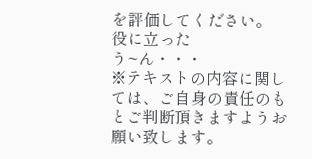を評価してください。
役に立った
う~ん・・・
※テキストの内容に関しては、ご自身の責任のもとご判断頂きますようお願い致します。